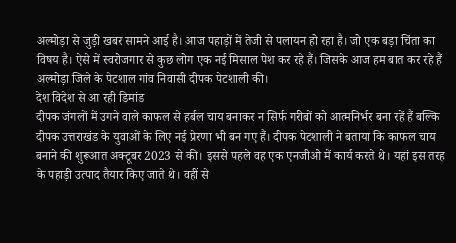अल्मोड़ा से जुड़ी खबर सामने आई है। आज पहाड़ों में तेजी से पलायन हो रहा है। जो एक बड़ा चिंता का विषय है। ऐसे में स्वरोजगार से कुछ लोग एक नई मिसाल पेश कर रहे हैं। जिसके आज हम बात कर रहे हैं अल्मोड़ा जिले के पेटशाल गांव निवासी दीपक पेटशाली की।
देश विदेश से आ रही डिमांड
दीपक जंगलों में उगने वाले काफल से हर्बल चाय बनाकर न सिर्फ गरीबों को आत्मनिर्भर बना रहें हैं बल्कि दीपक उत्तराखंड के युवाओं के लिए नई प्रेरणा भी बन गए हैं। दीपक पेटशाली ने बताया कि काफल चाय बनाने की शुरूआत अक्टूबर 2023 से की। इससे पहले वह एक एनजीओ में कार्य करते थे। यहां इस तरह के पहाड़ी उत्पाद तैयार किए जाते थे। वहीं से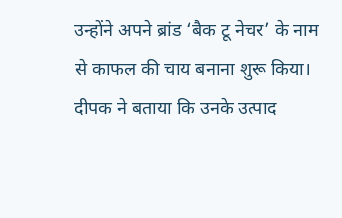उन्होंने अपने ब्रांड ‘बैक टू नेचर’ के नाम से काफल की चाय बनाना शुरू किया। दीपक ने बताया कि उनके उत्पाद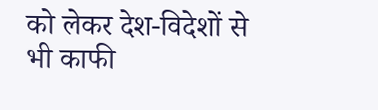को लेकर देश-विदेशों से भी काफी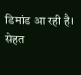डिमांड आ रही है।
सेहत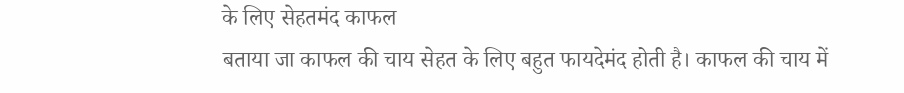के लिए सेहतमंद काफल
बताया जा काफल की चाय सेहत के लिए बहुत फायदेमंद होती है। काफल की चाय में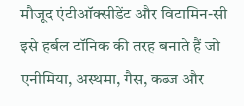मौजूद एंटीऑक्सीडेंट और विटामिन-सी इसे हर्बल टॉनिक की तरह बनाते हैं जो एनीमिया, अस्थमा, गैस, कब्ज और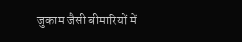जुकाम जैसी बीमारियों में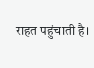राहत पहुंचाती है।